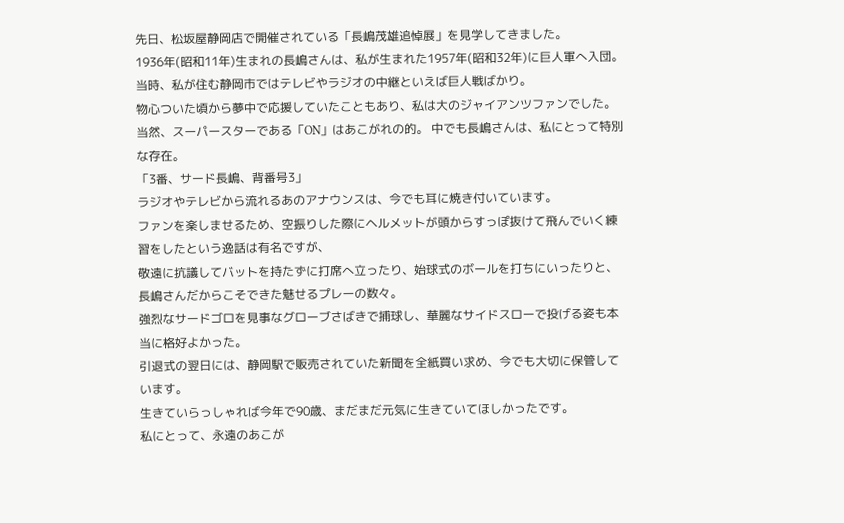先日、松坂屋静岡店で開催されている「長嶋茂雄追悼展」を見学してきました。
1936年(昭和11年)生まれの長嶋さんは、私が生まれた1957年(昭和32年)に巨人軍へ入団。
当時、私が住む静岡市ではテレビやラジオの中継といえば巨人戦ばかり。
物心ついた頃から夢中で応援していたこともあり、私は大のジャイアンツファンでした。
当然、スーパースターである「ON」はあこがれの的。 中でも長嶋さんは、私にとって特別な存在。
「3番、サード長嶋、背番号3」
ラジオやテレビから流れるあのアナウンスは、今でも耳に焼き付いています。
ファンを楽しませるため、空振りした際にヘルメットが頭からすっぽ抜けて飛んでいく練習をしたという逸話は有名ですが、
敬遠に抗議してバットを持たずに打席へ立ったり、始球式のボールを打ちにいったりと、長嶋さんだからこそできた魅せるプレーの数々。
強烈なサードゴロを見事なグローブさばきで捕球し、華麗なサイドスローで投げる姿も本当に格好よかった。
引退式の翌日には、静岡駅で販売されていた新聞を全紙買い求め、今でも大切に保管しています。
生きていらっしゃれば今年で90歳、まだまだ元気に生きていてほしかったです。
私にとって、永遠のあこが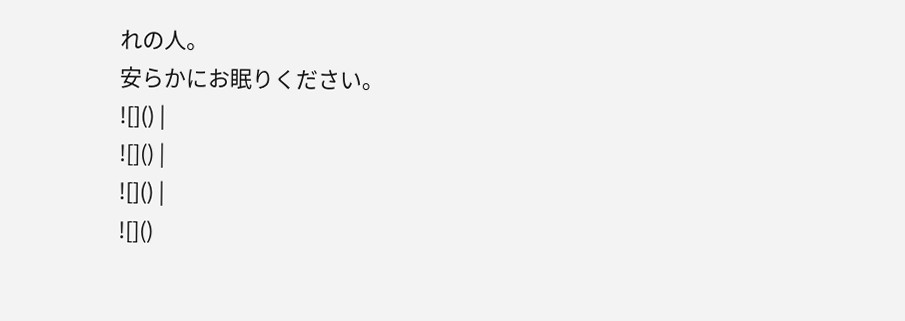れの人。
安らかにお眠りください。
![]() |
![]() |
![]() |
![]()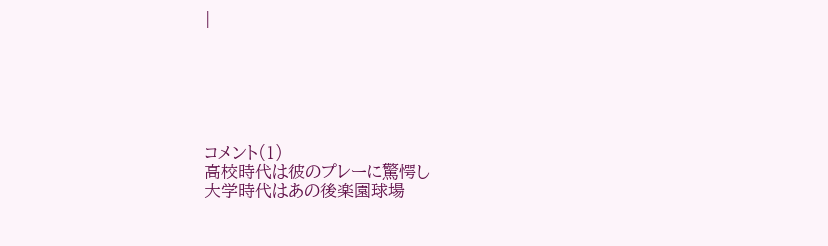|






コメント(1)
高校時代は彼のプレーに驚愕し
大学時代はあの後楽園球場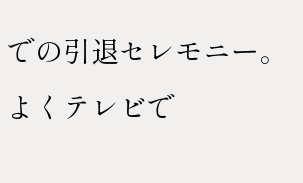での引退セレモニー。
よくテレビで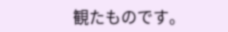観たものです。